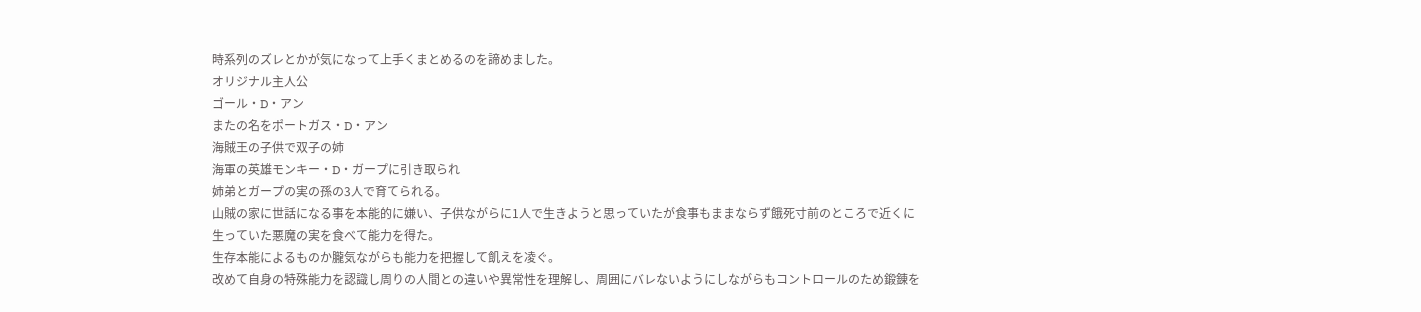時系列のズレとかが気になって上手くまとめるのを諦めました。
オリジナル主人公
ゴール・D・アン
またの名をポートガス・D・アン
海賊王の子供で双子の姉
海軍の英雄モンキー・D・ガープに引き取られ
姉弟とガープの実の孫の3人で育てられる。
山賊の家に世話になる事を本能的に嫌い、子供ながらに1人で生きようと思っていたが食事もままならず餓死寸前のところで近くに生っていた悪魔の実を食べて能力を得た。
生存本能によるものか朧気ながらも能力を把握して飢えを凌ぐ。
改めて自身の特殊能力を認識し周りの人間との違いや異常性を理解し、周囲にバレないようにしながらもコントロールのため鍛錬を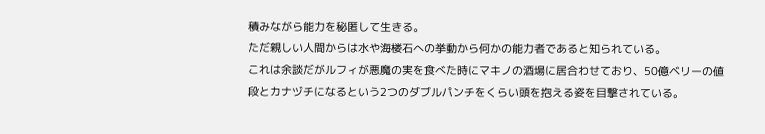積みながら能力を秘匿して生きる。
ただ親しい人間からは水や海楼石への挙動から何かの能力者であると知られている。
これは余談だがルフィが悪魔の実を食べた時にマキノの酒場に居合わせており、50億ベリーの値段とカナヅチになるという2つのダブルパンチをくらい頭を抱える姿を目撃されている。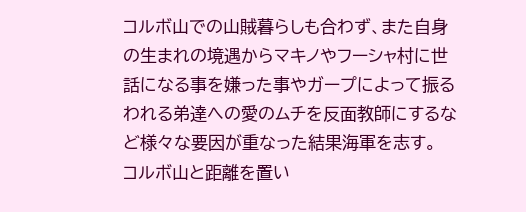コルボ山での山賊暮らしも合わず、また自身の生まれの境遇からマキノやフーシャ村に世話になる事を嫌った事やガープによって振るわれる弟達への愛のムチを反面教師にするなど様々な要因が重なった結果海軍を志す。
コルボ山と距離を置い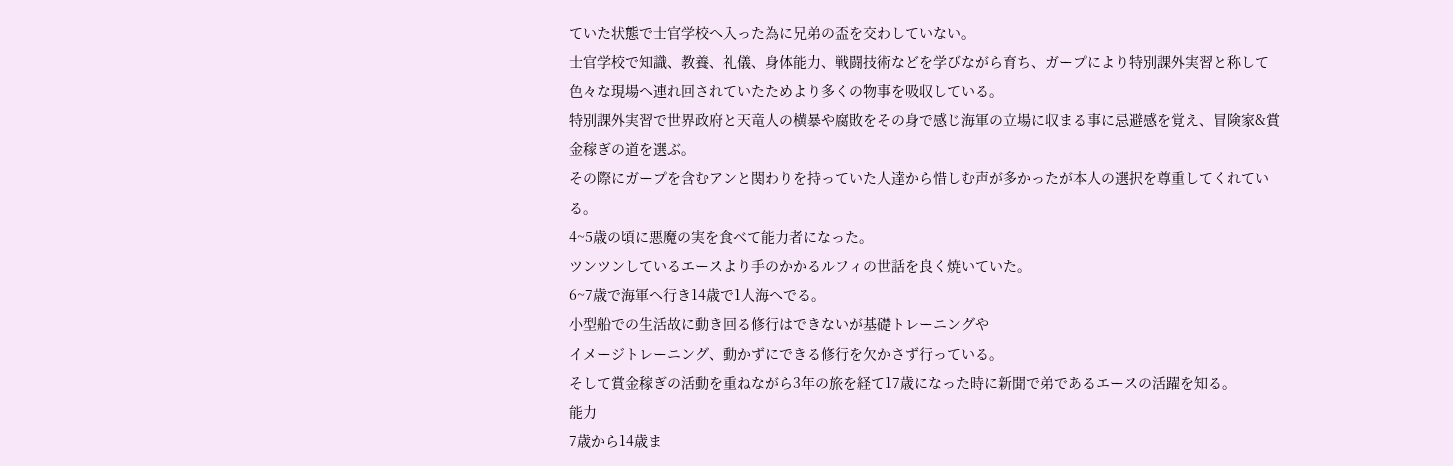ていた状態で士官学校へ入った為に兄弟の盃を交わしていない。
士官学校で知識、教養、礼儀、身体能力、戦闘技術などを学びながら育ち、ガープにより特別課外実習と称して
色々な現場へ連れ回されていたためより多くの物事を吸収している。
特別課外実習で世界政府と天竜人の横暴や腐敗をその身で感じ海軍の立場に収まる事に忌避感を覚え、冒険家&賞金稼ぎの道を選ぶ。
その際にガープを含むアンと関わりを持っていた人達から惜しむ声が多かったが本人の選択を尊重してくれている。
4~5歳の頃に悪魔の実を食べて能力者になった。
ツンツンしているエースより手のかかるルフィの世話を良く焼いていた。
6~7歳で海軍へ行き14歳で1人海へでる。
小型船での生活故に動き回る修行はできないが基礎トレーニングや
イメージトレーニング、動かずにできる修行を欠かさず行っている。
そして賞金稼ぎの活動を重ねながら3年の旅を経て17歳になった時に新聞で弟であるエースの活躍を知る。
能力
7歳から14歳ま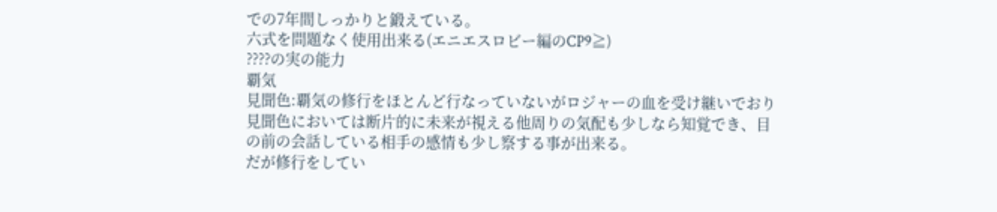での7年間しっかりと鍛えている。
六式を問題なく使用出来る(エニエスロビー編のCP9≧)
????の実の能力
覇気
見聞色:覇気の修行をほとんど行なっていないがロジャーの血を受け継いでおり見聞色においては断片的に未来が視える他周りの気配も少しなら知覚でき、目の前の会話している相手の感情も少し察する事が出来る。
だが修行をしてい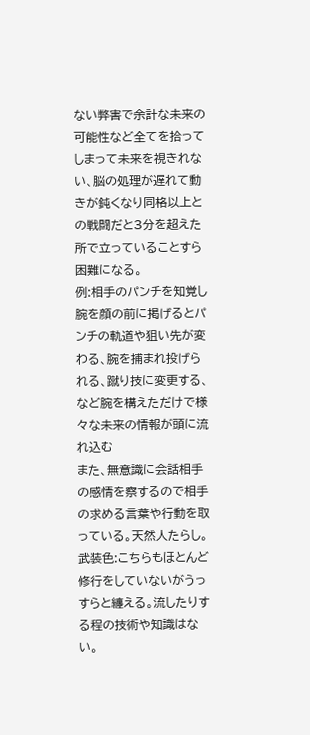ない弊害で余計な未来の可能性など全てを拾ってしまって未来を視きれない、脳の処理が遅れて動きが鈍くなり同格以上との戦闘だと3分を超えた所で立っていることすら困難になる。
例:相手のパンチを知覚し腕を顔の前に掲げるとパンチの軌道や狙い先が変わる、腕を捕まれ投げられる、蹴り技に変更する、など腕を構えただけで様々な未来の情報が頭に流れ込む
また、無意識に会話相手の感情を察するので相手の求める言葉や行動を取っている。天然人たらし。
武装色:こちらもほとんど修行をしていないがうっすらと纏える。流したりする程の技術や知識はない。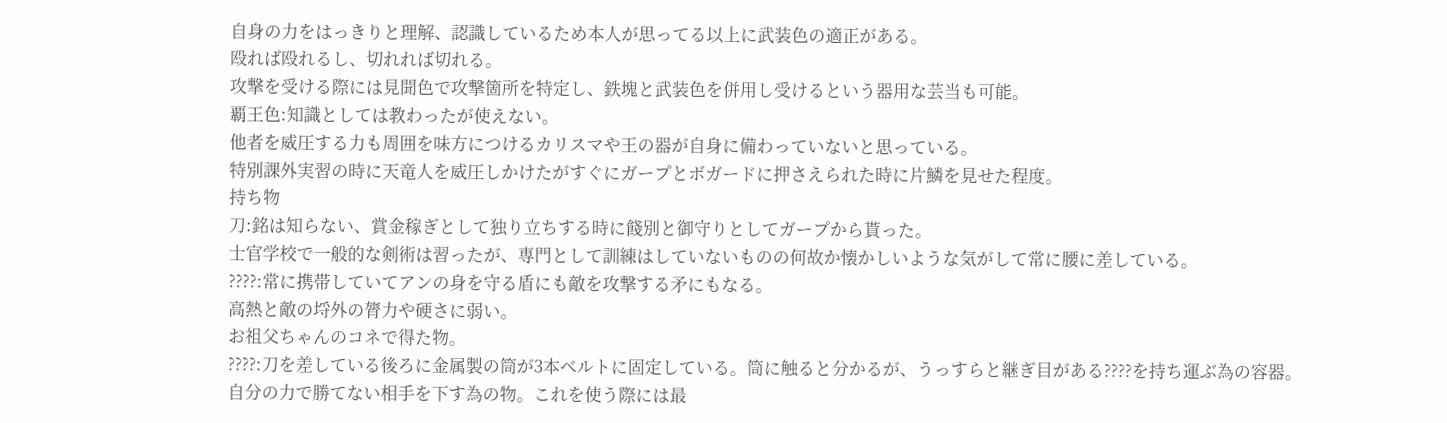自身の力をはっきりと理解、認識しているため本人が思ってる以上に武装色の適正がある。
殴れば殴れるし、切れれば切れる。
攻撃を受ける際には見聞色で攻撃箇所を特定し、鉄塊と武装色を併用し受けるという器用な芸当も可能。
覇王色:知識としては教わったが使えない。
他者を威圧する力も周囲を味方につけるカリスマや王の器が自身に備わっていないと思っている。
特別課外実習の時に天竜人を威圧しかけたがすぐにガープとボガードに押さえられた時に片鱗を見せた程度。
持ち物
刀:銘は知らない、賞金稼ぎとして独り立ちする時に餞別と御守りとしてガープから貰った。
士官学校で一般的な剣術は習ったが、専門として訓練はしていないものの何故か懐かしいような気がして常に腰に差している。
????:常に携帯していてアンの身を守る盾にも敵を攻撃する矛にもなる。
高熱と敵の埒外の膂力や硬さに弱い。
お祖父ちゃんのコネで得た物。
????:刀を差している後ろに金属製の筒が3本ベルトに固定している。筒に触ると分かるが、うっすらと継ぎ目がある????を持ち運ぶ為の容器。
自分の力で勝てない相手を下す為の物。これを使う際には最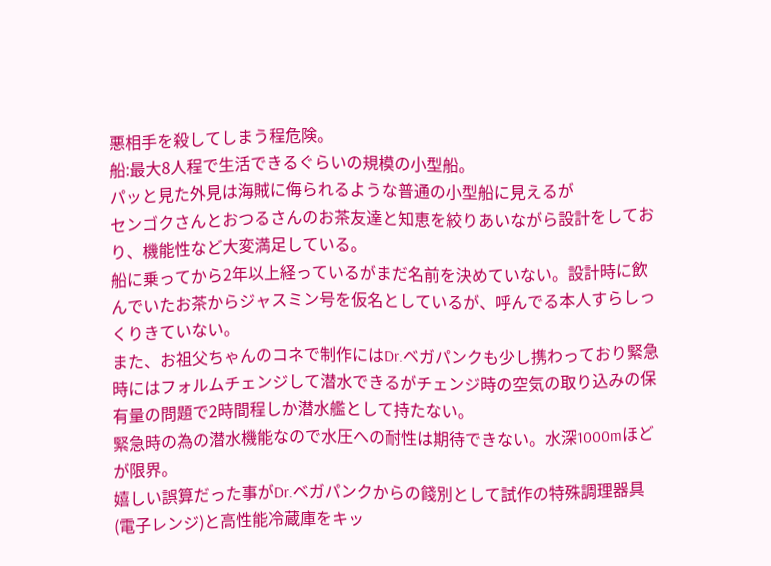悪相手を殺してしまう程危険。
船:最大8人程で生活できるぐらいの規模の小型船。
パッと見た外見は海賊に侮られるような普通の小型船に見えるが
センゴクさんとおつるさんのお茶友達と知恵を絞りあいながら設計をしており、機能性など大変満足している。
船に乗ってから2年以上経っているがまだ名前を決めていない。設計時に飲んでいたお茶からジャスミン号を仮名としているが、呼んでる本人すらしっくりきていない。
また、お祖父ちゃんのコネで制作にはDr.ベガパンクも少し携わっており緊急時にはフォルムチェンジして潜水できるがチェンジ時の空気の取り込みの保有量の問題で2時間程しか潜水艦として持たない。
緊急時の為の潜水機能なので水圧への耐性は期待できない。水深1000mほどが限界。
嬉しい誤算だった事がDr.ベガパンクからの餞別として試作の特殊調理器具(電子レンジ)と高性能冷蔵庫をキッ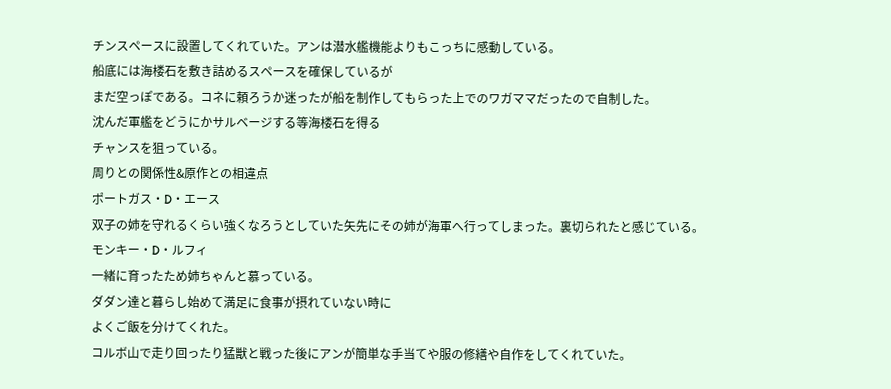チンスペースに設置してくれていた。アンは潜水艦機能よりもこっちに感動している。
船底には海楼石を敷き詰めるスペースを確保しているが
まだ空っぽである。コネに頼ろうか迷ったが船を制作してもらった上でのワガママだったので自制した。
沈んだ軍艦をどうにかサルベージする等海楼石を得る
チャンスを狙っている。
周りとの関係性&原作との相違点
ポートガス・D・エース
双子の姉を守れるくらい強くなろうとしていた矢先にその姉が海軍へ行ってしまった。裏切られたと感じている。
モンキー・D・ルフィ
一緒に育ったため姉ちゃんと慕っている。
ダダン達と暮らし始めて満足に食事が摂れていない時に
よくご飯を分けてくれた。
コルボ山で走り回ったり猛獣と戦った後にアンが簡単な手当てや服の修繕や自作をしてくれていた。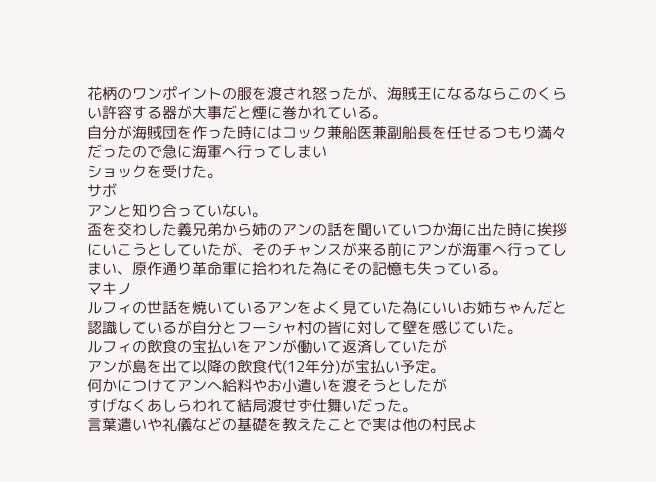花柄のワンポイントの服を渡され怒ったが、海賊王になるならこのくらい許容する器が大事だと煙に巻かれている。
自分が海賊団を作った時にはコック兼船医兼副船長を任せるつもり満々だったので急に海軍へ行ってしまい
ショックを受けた。
サボ
アンと知り合っていない。
盃を交わした義兄弟から姉のアンの話を聞いていつか海に出た時に挨拶にいこうとしていたが、そのチャンスが来る前にアンが海軍へ行ってしまい、原作通り革命軍に拾われた為にその記憶も失っている。
マキノ
ルフィの世話を焼いているアンをよく見ていた為にいいお姉ちゃんだと認識しているが自分とフーシャ村の皆に対して壁を感じていた。
ルフィの飲食の宝払いをアンが働いて返済していたが
アンが島を出て以降の飲食代(12年分)が宝払い予定。
何かにつけてアンへ給料やお小遣いを渡そうとしたが
すげなくあしらわれて結局渡せず仕舞いだった。
言葉遣いや礼儀などの基礎を教えたことで実は他の村民よ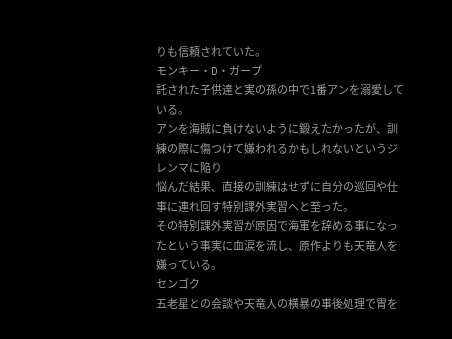りも信頼されていた。
モンキー・D・ガープ
託された子供達と実の孫の中で1番アンを溺愛している。
アンを海賊に負けないように鍛えたかったが、訓練の際に傷つけて嫌われるかもしれないというジレンマに陥り
悩んだ結果、直接の訓練はせずに自分の巡回や仕事に連れ回す特別課外実習へと至った。
その特別課外実習が原因で海軍を辞める事になったという事実に血涙を流し、原作よりも天竜人を嫌っている。
センゴク
五老星との会談や天竜人の横暴の事後処理で胃を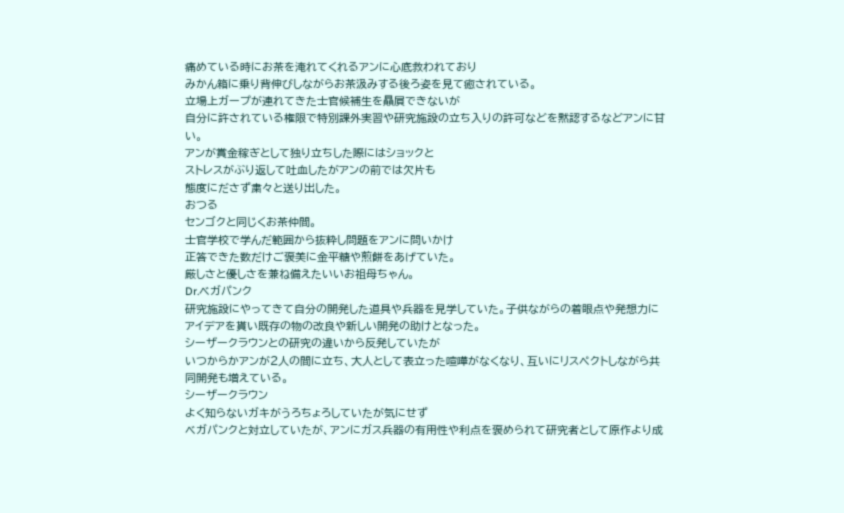痛めている時にお茶を淹れてくれるアンに心底救われており
みかん箱に乗り背伸びしながらお茶汲みする後ろ姿を見て癒されている。
立場上ガープが連れてきた士官候補生を贔屓できないが
自分に許されている権限で特別課外実習や研究施設の立ち入りの許可などを黙認するなどアンに甘い。
アンが賞金稼ぎとして独り立ちした際にはショックと
ストレスがぶり返して吐血したがアンの前では欠片も
態度にださず粛々と送り出した。
おつる
センゴクと同じくお茶仲間。
士官学校で学んだ範囲から抜粋し問題をアンに問いかけ
正答できた数だけご褒美に金平糖や煎餅をあげていた。
厳しさと優しさを兼ね備えたいいお祖母ちゃん。
Dr.ベガパンク
研究施設にやってきて自分の開発した道具や兵器を見学していた。子供ながらの着眼点や発想力にアイデアを貰い既存の物の改良や新しい開発の助けとなった。
シーザークラウンとの研究の違いから反発していたが
いつからかアンが2人の間に立ち、大人として表立った喧嘩がなくなり、互いにリスペクトしながら共同開発も増えている。
シーザークラウン
よく知らないガキがうろちょろしていたが気にせず
ベガパンクと対立していたが、アンにガス兵器の有用性や利点を褒められて研究者として原作より成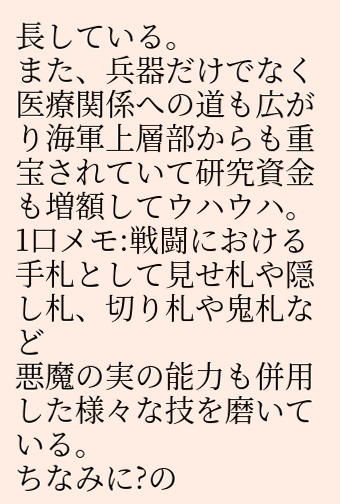長している。
また、兵器だけでなく医療関係への道も広がり海軍上層部からも重宝されていて研究資金も増額してウハウハ。
1口メモ:戦闘における手札として見せ札や隠し札、切り札や鬼札など
悪魔の実の能力も併用した様々な技を磨いている。
ちなみに?の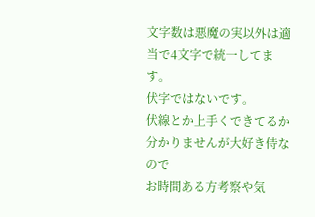文字数は悪魔の実以外は適当で4文字で統一してます。
伏字ではないです。
伏線とか上手くできてるか分かりませんが大好き侍なので
お時間ある方考察や気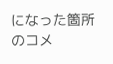になった箇所のコメ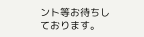ント等お待ちしております。